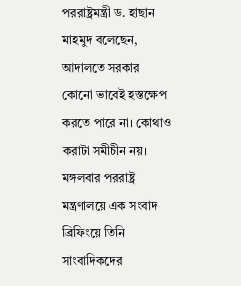পররাষ্ট্রমন্ত্রী ড. হাছান মাহমুদ বলেছেন, আদালতে সরকার কোনো ভাবেই হস্তক্ষেপ করতে পারে না। কোথাও করাটা সমীচীন নয়। মঙ্গলবার পররাষ্ট্র মন্ত্রণালয়ে এক সংবাদ ব্রিফিংয়ে তিনি সাংবাদিকদের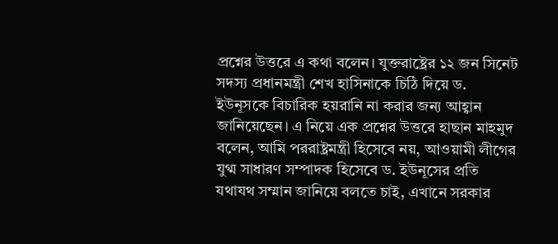প্রশ্নের উত্তরে এ কথা বলেন। যুক্তরাষ্ট্রের ১২ জন সিনেট সদস্য প্রধানমন্ত্রী শেখ হাসিনাকে চিঠি দিয়ে ড. ইউনূসকে বিচারিক হয়রানি না করার জন্য আহ্বান জানিয়েছেন। এ নিয়ে এক প্রশ্নের উত্তরে হাছান মাহমুদ বলেন, আমি পররাষ্ট্রমন্ত্রী হিসেবে নয়, আওয়ামী লীগের যুগ্ম সাধারণ সম্পাদক হিসেবে ড. ইউনূসের প্রতি যথাযথ সম্মান জানিয়ে বলতে চাই, এখানে সরকার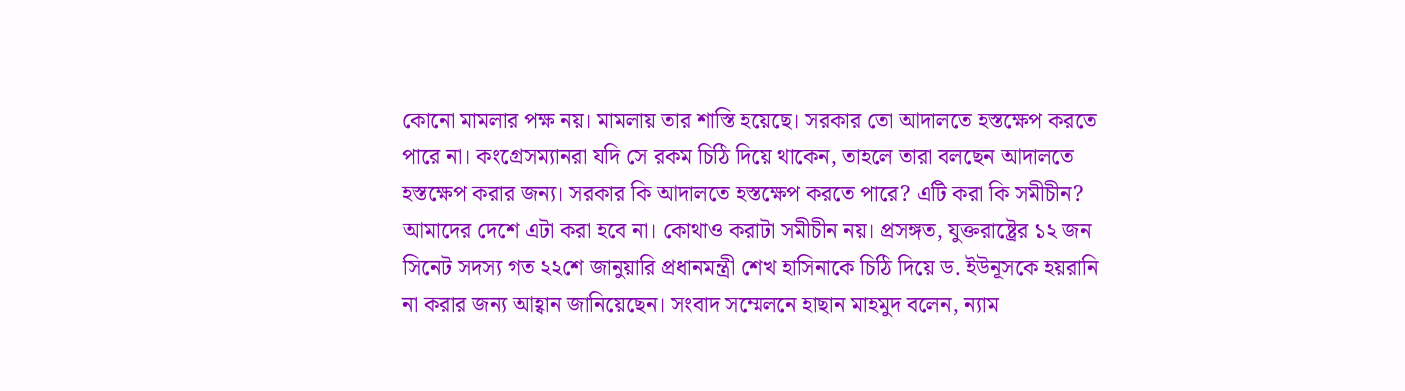কোনো মামলার পক্ষ নয়। মামলায় তার শাস্তি হয়েছে। সরকার তো আদালতে হস্তক্ষেপ করতে পারে না। কংগ্রেসম্যানরা যদি সে রকম চিঠি দিয়ে থাকেন, তাহলে তারা বলছেন আদালতে হস্তক্ষেপ করার জন্য। সরকার কি আদালতে হস্তক্ষেপ করতে পারে? এটি করা কি সমীচীন? আমাদের দেশে এটা করা হবে না। কোথাও করাটা সমীচীন নয়। প্রসঙ্গত, যুক্তরাষ্ট্রের ১২ জন সিনেট সদস্য গত ২২শে জানুয়ারি প্রধানমন্ত্রী শেখ হাসিনাকে চিঠি দিয়ে ড. ইউনূসকে হয়রানি না করার জন্য আহ্বান জানিয়েছেন। সংবাদ সম্মেলনে হাছান মাহমুদ বলেন, ন্যাম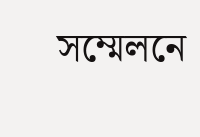সম্মেলনে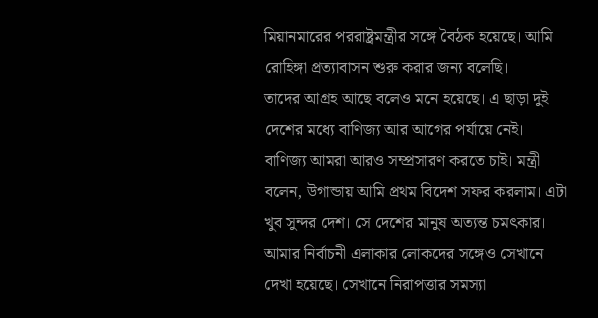মিয়ানমারের পররাষ্ট্রমন্ত্রীর সঙ্গে বৈঠক হয়েছে। আমি রোহিঙ্গা প্রত্যাবাসন শুরু করার জন্য বলেছি।
তাদের আগ্রহ আছে বলেও মনে হয়েছে। এ ছাড়া দুই দেশের মধ্যে বাণিজ্য আর আগের পর্যায়ে নেই। বাণিজ্য আমরা আরও সম্প্রসারণ করতে চাই। মন্ত্রী বলেন, উগান্ডায় আমি প্রথম বিদেশ সফর করলাম। এটা খুব সুন্দর দেশ। সে দেশের মানুষ অত্যন্ত চমৎকার। আমার নির্বাচনী এলাকার লোকদের সঙ্গেও সেখানে দেখা হয়েছে। সেখানে নিরাপত্তার সমস্যা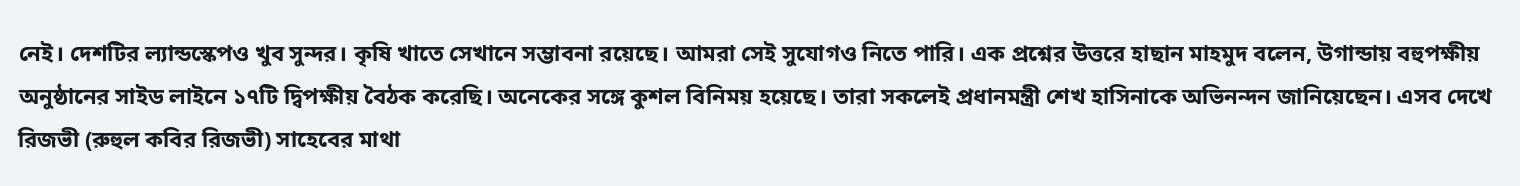নেই। দেশটির ল্যান্ডস্কেপও খুব সুন্দর। কৃষি খাতে সেখানে সম্ভাবনা রয়েছে। আমরা সেই সুযোগও নিতে পারি। এক প্রশ্নের উত্তরে হাছান মাহমুদ বলেন, উগান্ডায় বহুপক্ষীয় অনুষ্ঠানের সাইড লাইনে ১৭টি দ্বিপক্ষীয় বৈঠক করেছি। অনেকের সঙ্গে কুশল বিনিময় হয়েছে। তারা সকলেই প্রধানমন্ত্রী শেখ হাসিনাকে অভিনন্দন জানিয়েছেন। এসব দেখে রিজভী (রুহুল কবির রিজভী) সাহেবের মাথা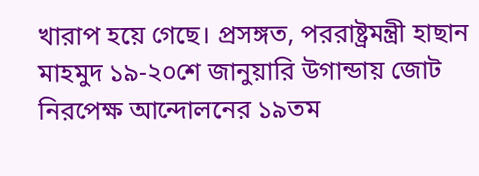খারাপ হয়ে গেছে। প্রসঙ্গত, পররাষ্ট্রমন্ত্রী হাছান মাহমুদ ১৯-২০শে জানুয়ারি উগান্ডায় জোট নিরপেক্ষ আন্দোলনের ১৯তম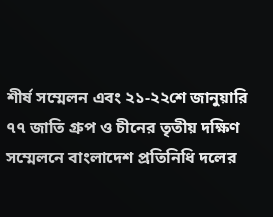শীর্ষ সম্মেলন এবং ২১-২২শে জানুয়ারি ৭৭ জাতি গ্রুপ ও চীনের তৃতীয় দক্ষিণ সম্মেলনে বাংলাদেশ প্রতিনিধি দলের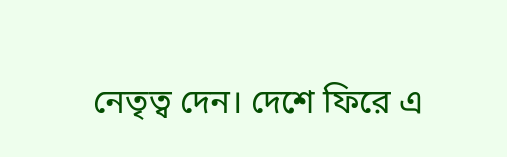নেতৃত্ব দেন। দেশে ফিরে এ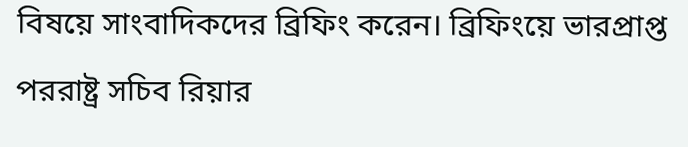বিষয়ে সাংবাদিকদের ব্রিফিং করেন। ব্রিফিংয়ে ভারপ্রাপ্ত পররাষ্ট্র সচিব রিয়ার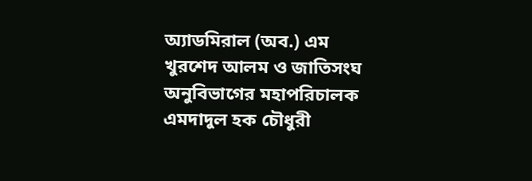অ্যাডমিরাল (অব.) এম খুরশেদ আলম ও জাতিসংঘ অনুবিভাগের মহাপরিচালক এমদাদুল হক চৌধুরী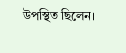উপস্থিত ছিলেন।